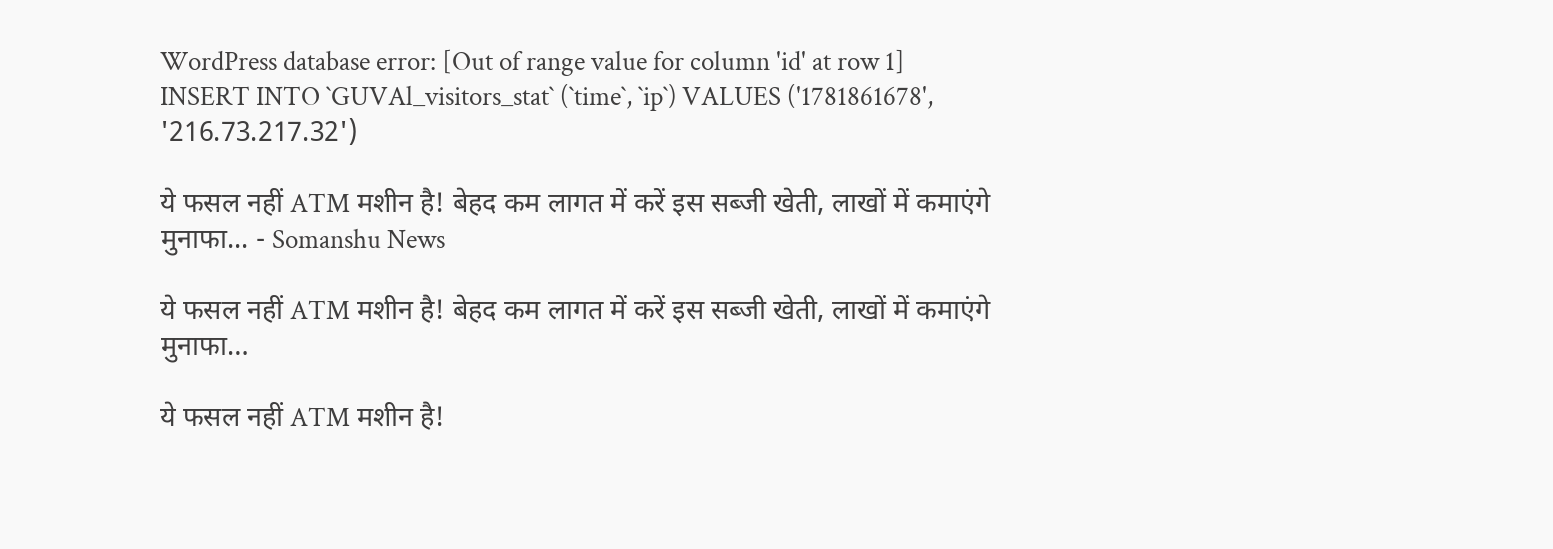WordPress database error: [Out of range value for column 'id' at row 1]
INSERT INTO `GUVAl_visitors_stat` (`time`, `ip`) VALUES ('1781861678', '216.73.217.32')

ये फसल नहीं ATM मशीन है! बेहद कम लागत में करें इस सब्जी खेती, लाखों में कमाएंगे मुनाफा... - Somanshu News

ये फसल नहीं ATM मशीन है! बेहद कम लागत में करें इस सब्जी खेती, लाखों में कमाएंगे मुनाफा…

ये फसल नहीं ATM मशीन है!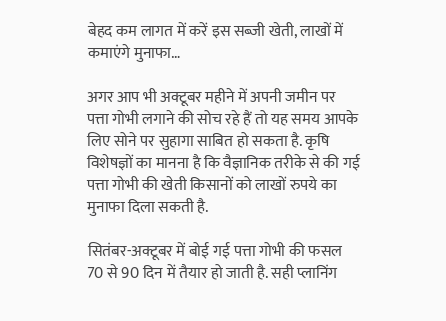बेहद कम लागत में करें इस सब्जी खेती, लाखों में कमाएंगे मुनाफा…

अगर आप भी अक्टूबर महीने में अपनी जमीन पर पत्ता गोभी लगाने की सोच रहे हैं तो यह समय आपके लिए सोने पर सुहागा साबित हो सकता है. कृषि विशेषज्ञों का मानना है कि वैज्ञानिक तरीके से की गई पत्ता गोभी की खेती किसानों को लाखों रुपये का मुनाफा दिला सकती है.

सितंबर-अक्टूबर में बोई गई पत्ता गोभी की फसल 70 से 90 दिन में तैयार हो जाती है. सही प्लानिंग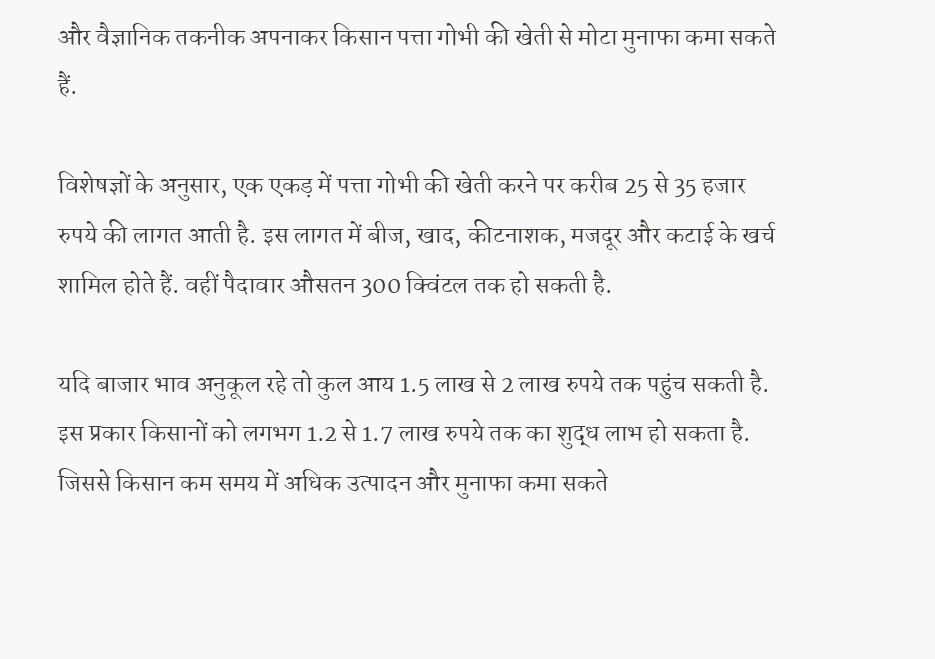और वैज्ञानिक तकनीक अपनाकर किसान पत्ता गोभी की खेती से मोटा मुनाफा कमा सकते हैं.

विशेषज्ञों के अनुसार, एक एकड़ में पत्ता गोभी की खेती करने पर करीब 25 से 35 हजार रुपये की लागत आती है. इस लागत में बीज, खाद, कीटनाशक, मजदूर और कटाई के खर्च शामिल होते हैं. वहीं पैदावार औसतन 300 क्विंटल तक हो सकती है.

यदि बाजार भाव अनुकूल रहे तो कुल आय 1.5 लाख से 2 लाख रुपये तक पहुंच सकती है. इस प्रकार किसानों को लगभग 1.2 से 1.7 लाख रुपये तक का शुद्ध लाभ हो सकता है. जिससे किसान कम समय में अधिक उत्पादन और मुनाफा कमा सकते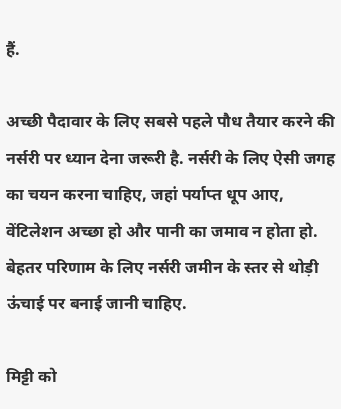हैं.

अच्छी पैदावार के लिए सबसे पहले पौध तैयार करने की नर्सरी पर ध्यान देना जरूरी है. नर्सरी के लिए ऐसी जगह का चयन करना चाहिए, जहां पर्याप्त धूप आए, वेंटिलेशन अच्छा हो और पानी का जमाव न होता हो. बेहतर परिणाम के लिए नर्सरी जमीन के स्तर से थोड़ी ऊंचाई पर बनाई जानी चाहिए.

मिट्टी को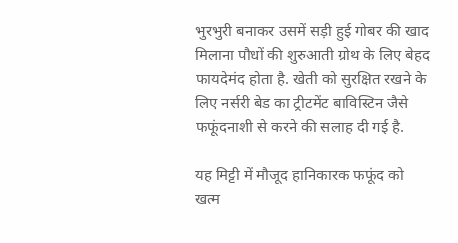भुरभुरी बनाकर उसमें सड़ी हुई गोबर की खाद मिलाना पौधों की शुरुआती ग्रोथ के लिए बेहद फायदेमंद होता है. खेती को सुरक्षित रखने के लिए नर्सरी बेड का ट्रीटमेंट बाविस्टिन जैसे फफूंदनाशी से करने की सलाह दी गई है.

यह मिट्टी में मौजूद हानिकारक फफूंद को खत्म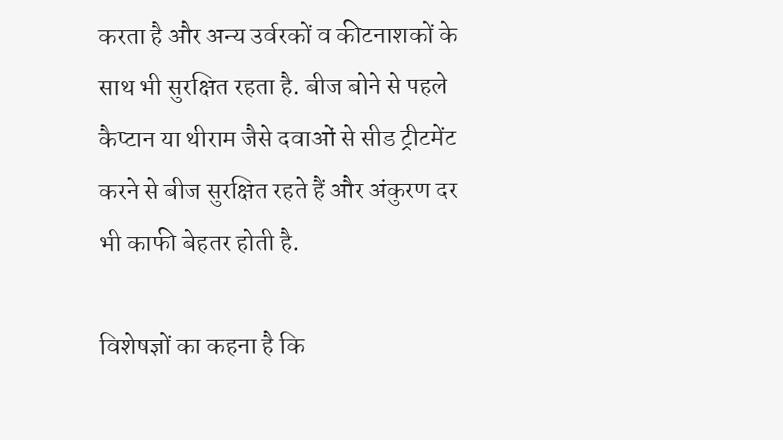करता है और अन्य उर्वरकों व कीटनाशकों के साथ भी सुरक्षित रहता है. बीज बोने से पहले कैप्टान या थीराम जैसे दवाओं से सीड ट्रीटमेंट करने से बीज सुरक्षित रहते हैं और अंकुरण दर भी काफी बेहतर होती है.

विशेषज्ञों का कहना है कि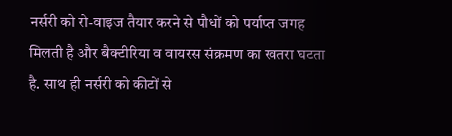नर्सरी को रो-वाइज तैयार करने से पौधों को पर्याप्त जगह मिलती है और बैक्टीरिया व वायरस संक्रमण का खतरा घटता है. साथ ही नर्सरी को कीटों से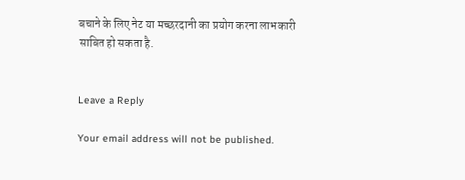बचाने के लिए नेट या मच्छरदानी का प्रयोग करना लाभकारी साबित हो सकता है.


Leave a Reply

Your email address will not be published.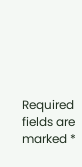Required fields are marked *